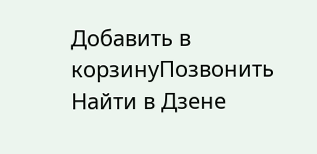Добавить в корзинуПозвонить
Найти в Дзене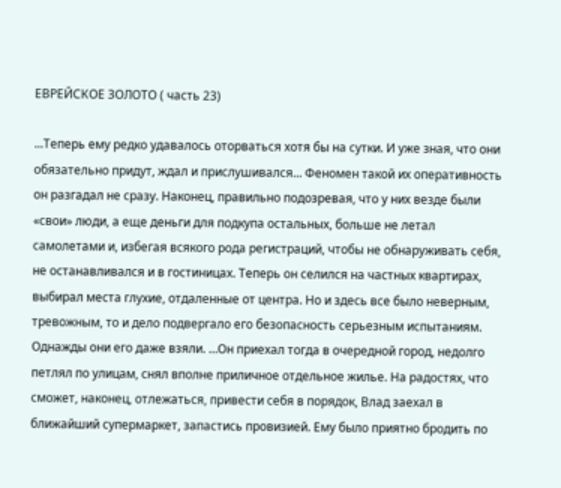ЕВРЕЙСКОЕ ЗОЛОТО ( часть 23)

...Теперь ему редко удавалось оторваться хотя бы на сутки. И уже зная, что они обязательно придут, ждал и прислушивался... Феномен такой их оперативность он разгадал не сразу. Наконец, правильно подозревая, что у них везде были «свои» люди, а еще деньги для подкупа остальных, больше не летал самолетами и, избегая всякого рода регистраций, чтобы не обнаруживать себя, не останавливался и в гостиницах. Теперь он селился на частных квартирах, выбирал места глухие, отдаленные от центра. Но и здесь все было неверным, тревожным, то и дело подвергало его безопасность серьезным испытаниям. Однажды они его даже взяли. …Он приехал тогда в очередной город, недолго петлял по улицам, снял вполне приличное отдельное жилье. На радостях, что сможет, наконец, отлежаться, привести себя в порядок, Влад заехал в ближайший супермаркет, запастись провизией. Ему было приятно бродить по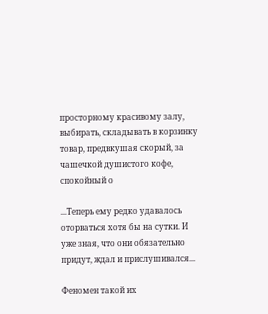просторному красивому залу, выбирать, складывать в корзинку товар, предвкушая скорый, за чашечкой душистого кофе, спокойный о

...Теперь ему редко удавалось оторваться хотя бы на сутки. И уже зная, что они обязательно придут, ждал и прислушивался...

Феномен такой их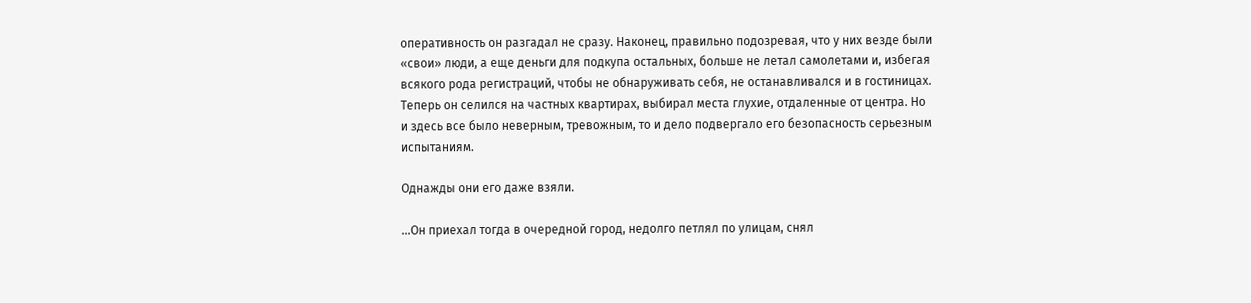оперативность он разгадал не сразу. Наконец, правильно подозревая, что у них везде были «свои» люди, а еще деньги для подкупа остальных, больше не летал самолетами и, избегая всякого рода регистраций, чтобы не обнаруживать себя, не останавливался и в гостиницах. Теперь он селился на частных квартирах, выбирал места глухие, отдаленные от центра. Но и здесь все было неверным, тревожным, то и дело подвергало его безопасность серьезным испытаниям.

Однажды они его даже взяли.

…Он приехал тогда в очередной город, недолго петлял по улицам, снял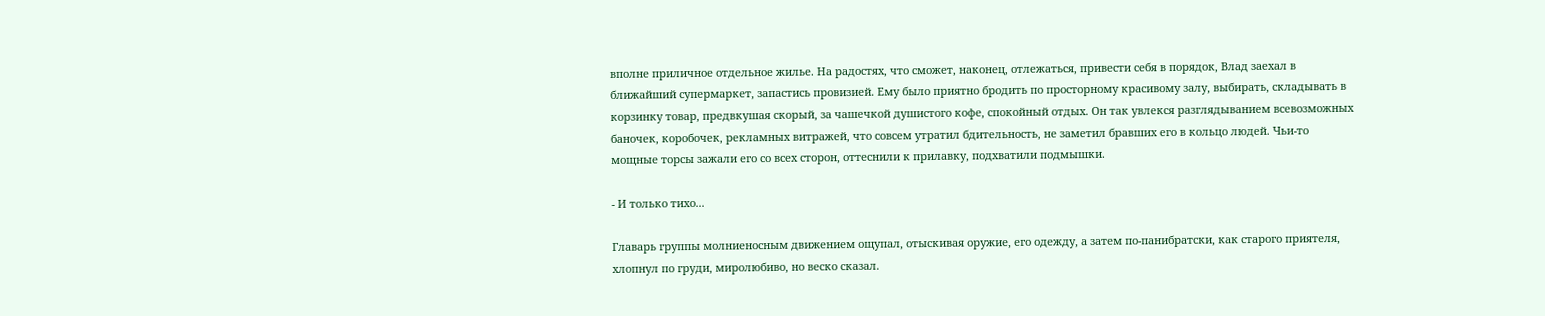вполне приличное отдельное жилье. На радостях, что сможет, наконец, отлежаться, привести себя в порядок, Влад заехал в ближайший супермаркет, запастись провизией. Ему было приятно бродить по просторному красивому залу, выбирать, складывать в корзинку товар, предвкушая скорый, за чашечкой душистого кофе, спокойный отдых. Он так увлекся разглядыванием всевозможных баночек, коробочек, рекламных витражей, что совсем утратил бдительность, не заметил бравших его в кольцо людей. Чьи-то мощные торсы зажали его со всех сторон, оттеснили к прилавку, подхватили подмышки.

- И только тихо...

Главарь группы молниеносным движением ощупал, отыскивая оружие, его одежду, а затем по-панибратски, как старого приятеля, хлопнул по груди, миролюбиво, но веско сказал.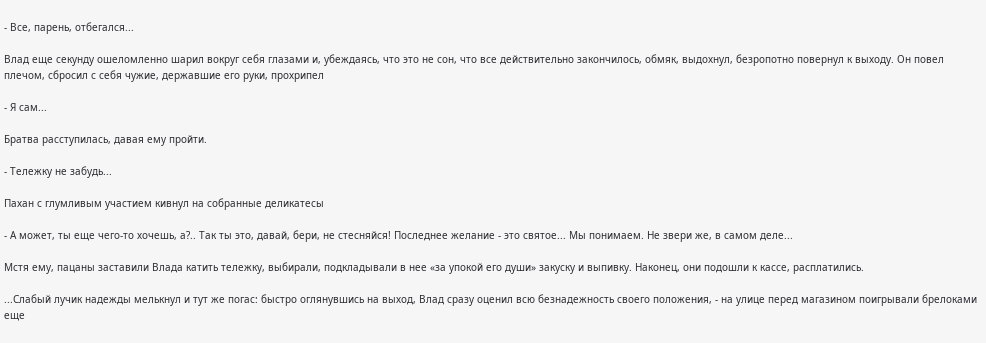- Все, парень, отбегался...

Влад еще секунду ошеломленно шарил вокруг себя глазами и, убеждаясь, что это не сон, что все действительно закончилось, обмяк, выдохнул, безропотно повернул к выходу. Он повел плечом, сбросил с себя чужие, державшие его руки, прохрипел

- Я сам...

Братва расступилась, давая ему пройти.

- Тележку не забудь...

Пахан с глумливым участием кивнул на собранные деликатесы

- А может, ты еще чего-то хочешь, а?.. Так ты это, давай, бери, не стесняйся! Последнее желание - это святое... Мы понимаем. Не звери же, в самом деле...

Мстя ему, пацаны заставили Влада катить тележку, выбирали, подкладывали в нее «за упокой его души» закуску и выпивку. Наконец, они подошли к кассе, расплатились.

...Слабый лучик надежды мелькнул и тут же погас: быстро оглянувшись на выход, Влад сразу оценил всю безнадежность своего положения, - на улице перед магазином поигрывали брелоками еще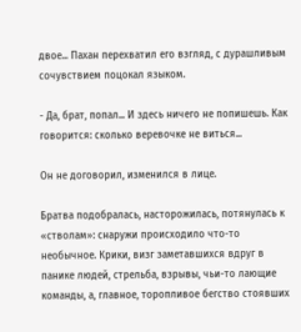двое... Пахан перехватил его взгляд, с дурашливым сочувствием поцокал языком.

- Да, брат, попал... И здесь ничего не попишешь. Как говорится: сколько веревочке не виться...

Он не договорил, изменился в лице.

Братва подобралась, насторожилась, потянулась к «стволам»: снаружи происходило что-то необычное. Крики, визг заметавшихся вдруг в панике людей, стрельба, взрывы, чьи-то лающие команды, а, главное, торопливое бегство стоявших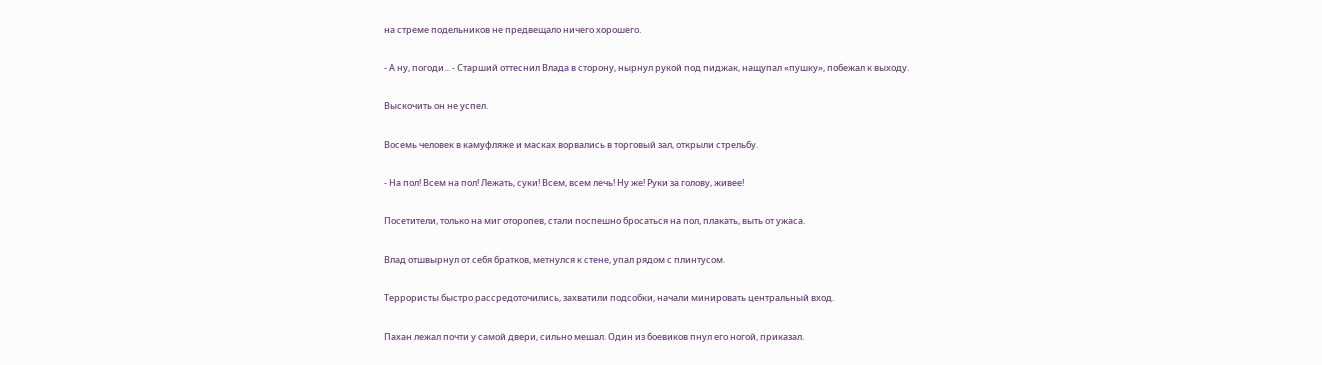на стреме подельников не предвещало ничего хорошего.

- А ну, погоди... - Старший оттеснил Влада в сторону, нырнул рукой под пиджак, нащупал «пушку», побежал к выходу.

Выскочить он не успел.

Восемь человек в камуфляже и масках ворвались в торговый зал, открыли стрельбу.

- На пол! Всем на пол! Лежать, суки! Всем, всем лечь! Ну же! Руки за голову, живее!

Посетители, только на миг оторопев, стали поспешно бросаться на пол, плакать, выть от ужаса.

Влад отшвырнул от себя братков, метнулся к стене, упал рядом с плинтусом.

Террористы быстро рассредоточились, захватили подсобки, начали минировать центральный вход.

Пахан лежал почти у самой двери, сильно мешал. Один из боевиков пнул его ногой, приказал.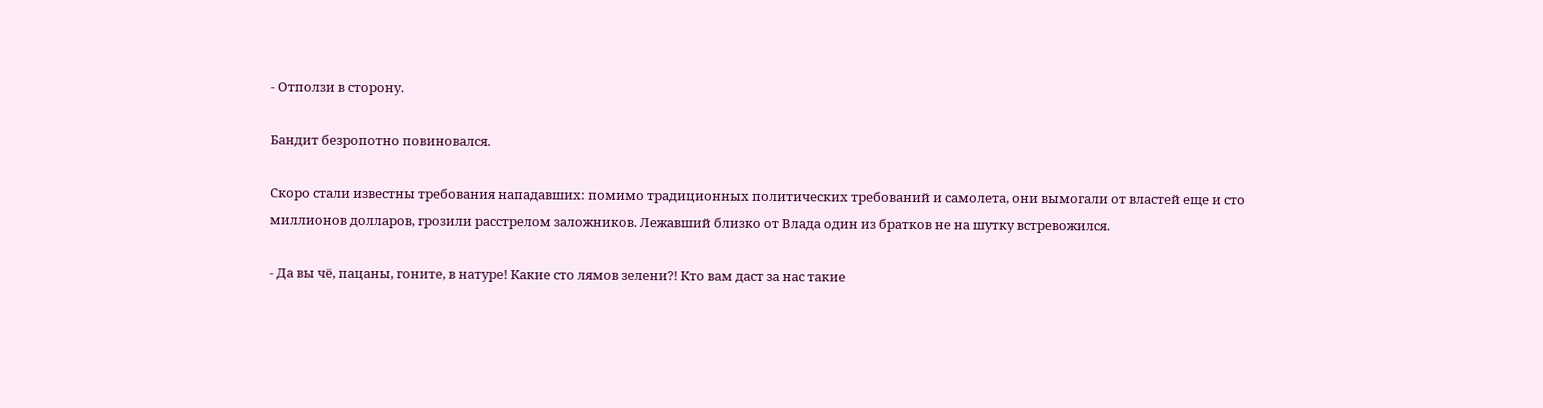- Отползи в сторону.

Бандит безропотно повиновался.

Скоро стали известны требования нападавших: помимо традиционных политических требований и самолета, они вымогали от властей еще и сто миллионов долларов, грозили расстрелом заложников. Лежавший близко от Влада один из братков не на шутку встревожился.

- Да вы чё, пацаны, гоните, в натуре! Какие сто лямов зелени?! Кто вам даст за нас такие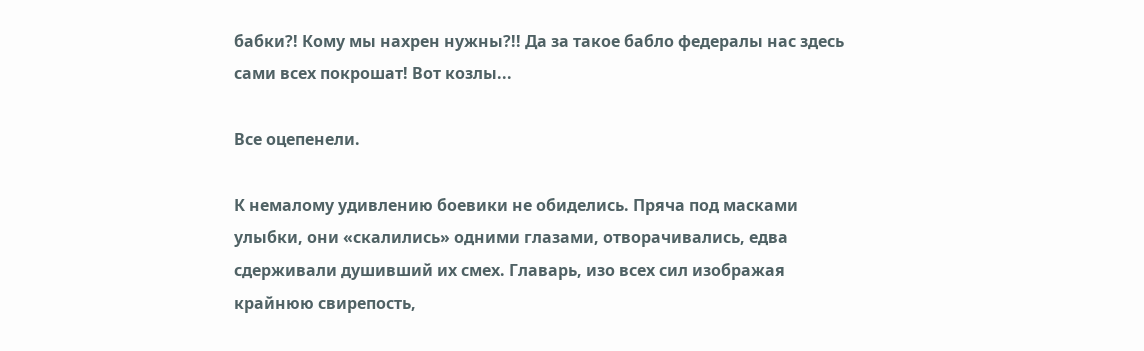бабки?! Кому мы нахрен нужны?!! Да за такое бабло федералы нас здесь сами всех покрошат! Вот козлы...

Все оцепенели.

К немалому удивлению боевики не обиделись. Пряча под масками улыбки, они «скалились» одними глазами, отворачивались, едва сдерживали душивший их смех. Главарь, изо всех сил изображая крайнюю свирепость,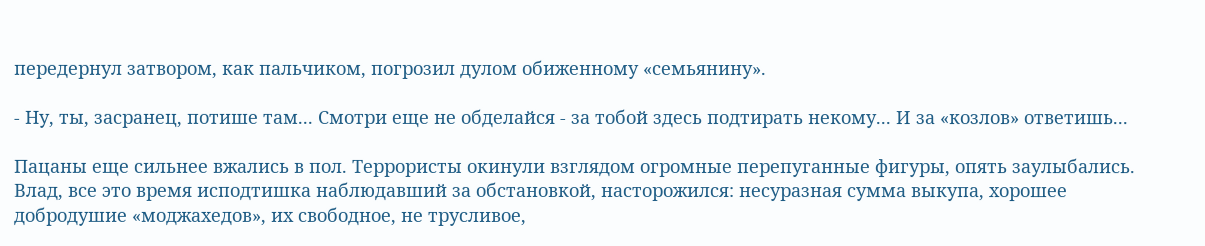передернул затвором, как пальчиком, погрозил дулом обиженному «семьянину».

- Ну, ты, засранец, потише там... Смотри еще не обделайся - за тобой здесь подтирать некому... И за «козлов» ответишь...

Пацаны еще сильнее вжались в пол. Террористы окинули взглядом огромные перепуганные фигуры, опять заулыбались. Влад, все это время исподтишка наблюдавший за обстановкой, насторожился: несуразная сумма выкупа, хорошее добродушие «моджахедов», их свободное, не трусливое,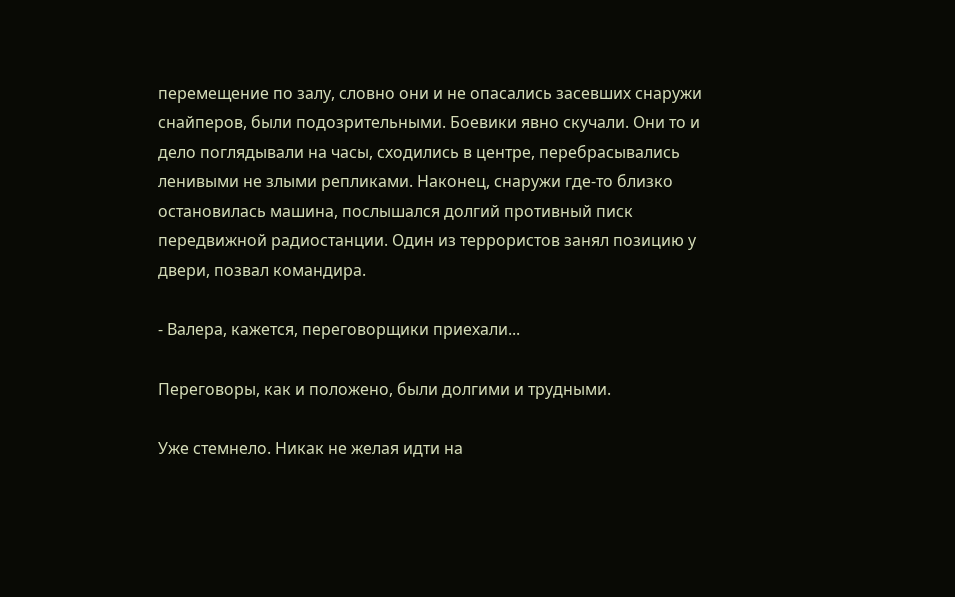перемещение по залу, словно они и не опасались засевших снаружи снайперов, были подозрительными. Боевики явно скучали. Они то и дело поглядывали на часы, сходились в центре, перебрасывались ленивыми не злыми репликами. Наконец, снаружи где-то близко остановилась машина, послышался долгий противный писк передвижной радиостанции. Один из террористов занял позицию у двери, позвал командира.

- Валера, кажется, переговорщики приехали...

Переговоры, как и положено, были долгими и трудными.

Уже стемнело. Никак не желая идти на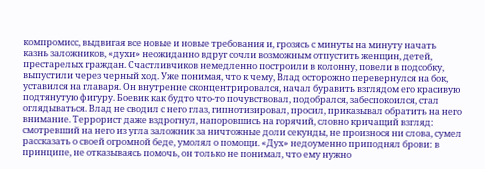компромисс, выдвигая все новые и новые требования и, грозясь с минуты на минуту начать казнь заложников, «духи» неожиданно вдруг сочли возможным отпустить женщин, детей, престарелых граждан. Счастливчиков немедленно построили в колонну, повели в подсобку, выпустили через черный ход. Уже понимая, что к чему, Влад осторожно перевернулся на бок, уставился на главаря. Он внутренне сконцентрировался, начал буравить взглядом его красивую подтянутую фигуру. Боевик как будто что-то почувствовал, подобрался, забеспокоился, стал оглядываться. Влад не сводил с него глаз, гипнотизировал, просил, приказывал обратить на него внимание. Террорист даже вздрогнул, напоровшись на горячий, словно кричащий взгляд: смотревший на него из угла заложник за ничтожные доли секунды, не произнося ни слова, сумел рассказать о своей огромной беде, умолял о помощи. «Дух» недоуменно приподнял брови: в принципе, не отказываясь помочь, он только не понимал, что ему нужно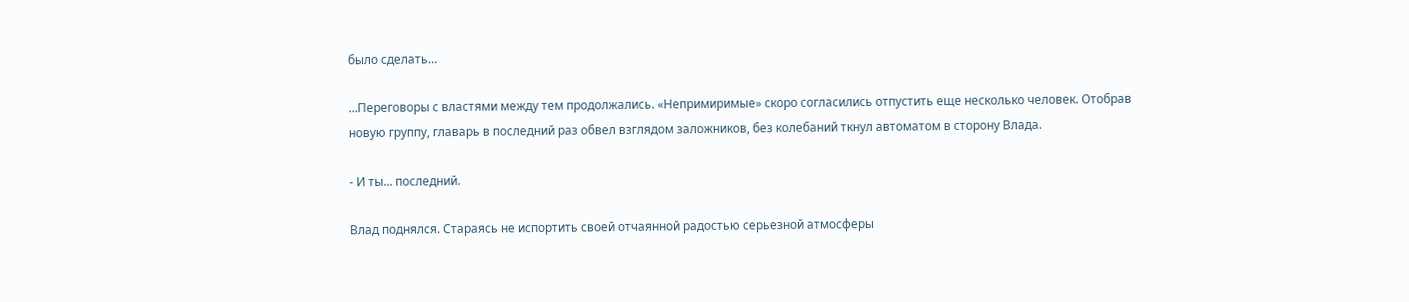было сделать…

…Переговоры с властями между тем продолжались. «Непримиримые» скоро согласились отпустить еще несколько человек. Отобрав новую группу, главарь в последний раз обвел взглядом заложников, без колебаний ткнул автоматом в сторону Влада.

- И ты... последний.

Влад поднялся. Стараясь не испортить своей отчаянной радостью серьезной атмосферы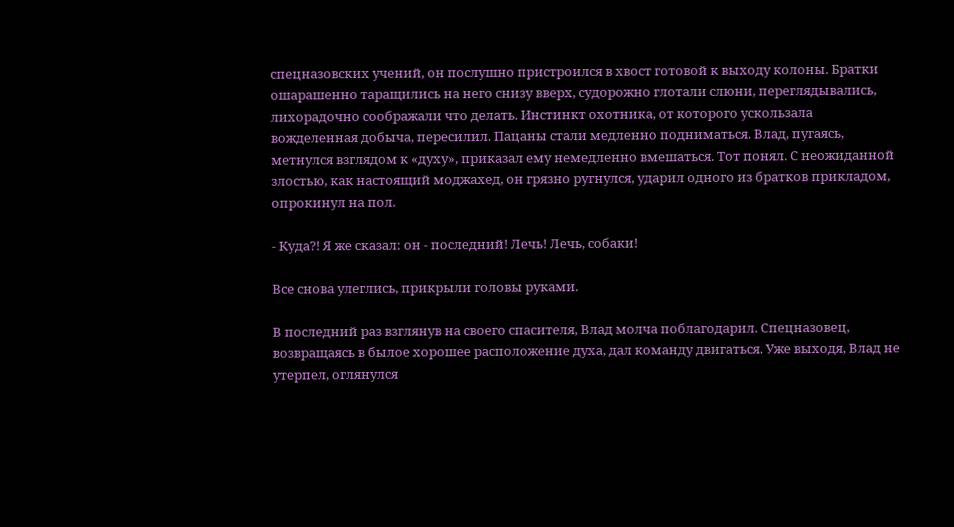спецназовских учений, он послушно пристроился в хвост готовой к выходу колоны. Братки ошарашенно таращились на него снизу вверх, судорожно глотали слюни, переглядывались, лихорадочно соображали что делать. Инстинкт охотника, от которого ускользала вожделенная добыча, пересилил. Пацаны стали медленно подниматься. Влад, пугаясь, метнулся взглядом к «духу», приказал ему немедленно вмешаться. Тот понял. С неожиданной злостью, как настоящий моджахед, он грязно ругнулся, ударил одного из братков прикладом, опрокинул на пол.

- Куда?! Я же сказал: он - последний! Лечь! Лечь, собаки!

Все снова улеглись, прикрыли головы руками.

В последний раз взглянув на своего спасителя, Влад молча поблагодарил. Спецназовец, возвращаясь в былое хорошее расположение духа, дал команду двигаться. Уже выходя, Влад не утерпел, оглянулся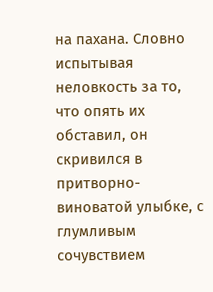на пахана. Словно испытывая неловкость за то, что опять их обставил, он скривился в притворно-виноватой улыбке, с глумливым сочувствием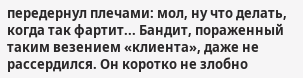передернул плечами: мол, ну что делать, когда так фартит... Бандит, пораженный таким везением «клиента», даже не рассердился. Он коротко не злобно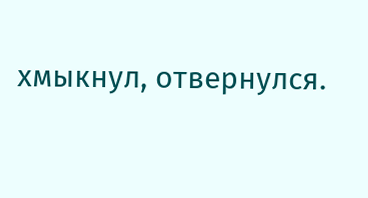хмыкнул, отвернулся.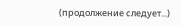(продолжение следует...)